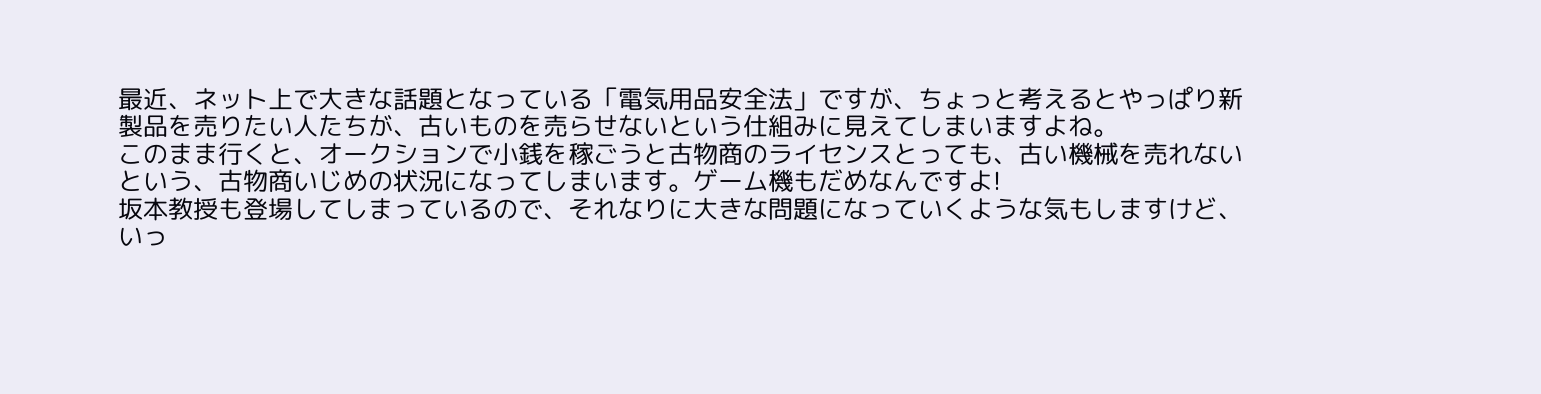最近、ネット上で大きな話題となっている「電気用品安全法」ですが、ちょっと考えるとやっぱり新製品を売りたい人たちが、古いものを売らせないという仕組みに見えてしまいますよね。
このまま行くと、オークションで小銭を稼ごうと古物商のライセンスとっても、古い機械を売れないという、古物商いじめの状況になってしまいます。ゲーム機もだめなんですよ!
坂本教授も登場してしまっているので、それなりに大きな問題になっていくような気もしますけど、いっ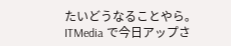たいどうなることやら。
ITMedia で今日アップさ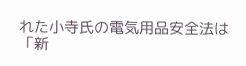れた小寺氏の電気用品安全法は「新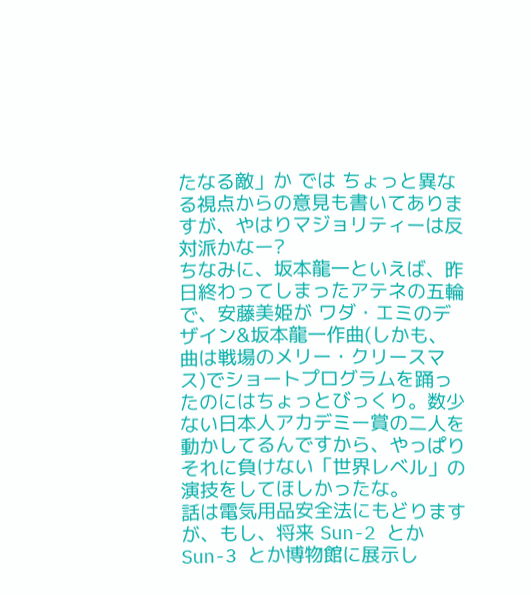たなる敵」か では ちょっと異なる視点からの意見も書いてありますが、やはりマジョリティーは反対派かなー?
ちなみに、坂本龍一といえば、昨日終わってしまったアテネの五輪で、安藤美姫が ワダ・エミのデザイン&坂本龍一作曲(しかも、曲は戦場のメリー・クリースマス)でショートプログラムを踊ったのにはちょっとびっくり。数少ない日本人アカデミー賞の二人を動かしてるんですから、やっぱりそれに負けない「世界レベル」の演技をしてほしかったな。
話は電気用品安全法にもどりますが、もし、将来 Sun-2 とか Sun-3 とか博物館に展示し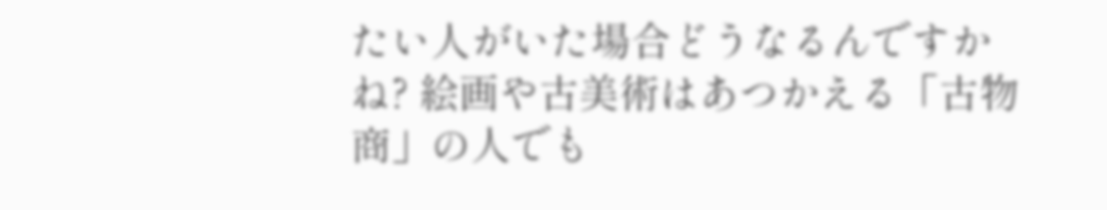たい人がいた場合どうなるんですかね? 絵画や古美術はあつかえる「古物商」の人でも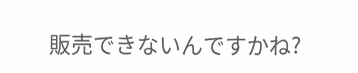販売できないんですかね?